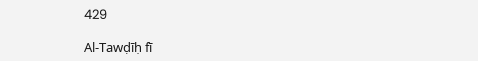429

Al-Tawḍīḥ fī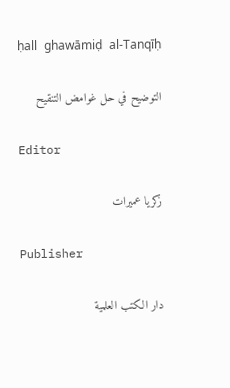ḥall ghawāmiḍ al-Tanqīḥ

التوضيح في حل غوامض التنقيح

Editor

زكريا عميرات

Publisher

دار الكتب العلمية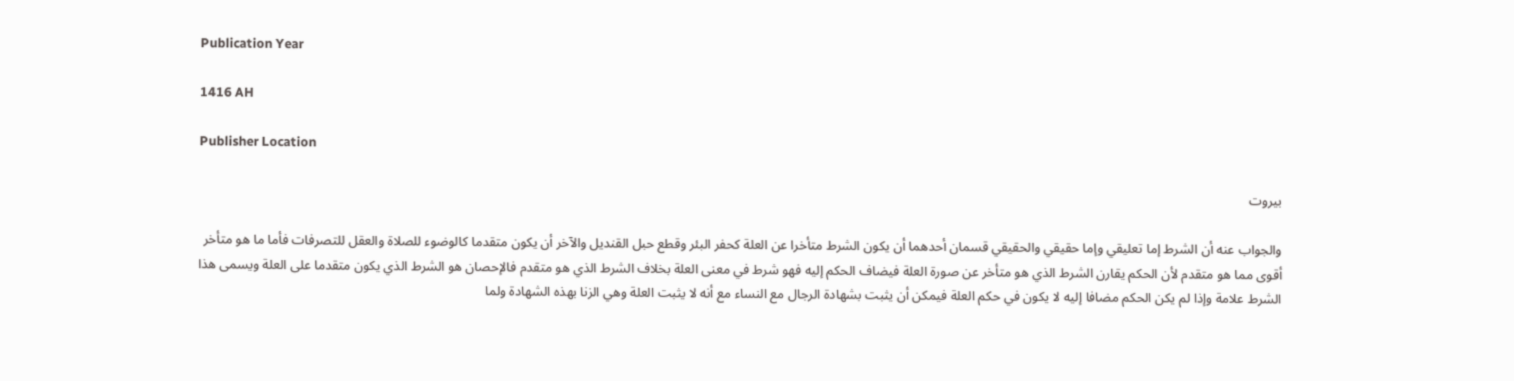Publication Year

1416 AH

Publisher Location

بيروت

والجواب عنه أن الشرط إما تعليقي وإما حقيقي والحقيقي قسمان أحدهما أن يكون الشرط متأخرا عن العلة كحفر البئر وقطع حبل القنديل والآخر أن يكون متقدما كالوضوء للصلاة والعقل للتصرفات فأما ما هو متأخر أقوى مما هو متقدم لأن الحكم يقارن الشرط الذي هو متأخر عن صورة العلة فيضاف الحكم إليه فهو شرط في معنى العلة بخلاف الشرط الذي هو متقدم فالإحصان هو الشرط الذي يكون متقدما على العلة ويسمى هذا الشرط علامة وإذا لم يكن الحكم مضافا إليه لا يكون في حكم العلة فيمكن أن يثبت بشهادة الرجال مع النساء مع أنه لا يثبت العلة وهي الزنا بهذه الشهادة ولما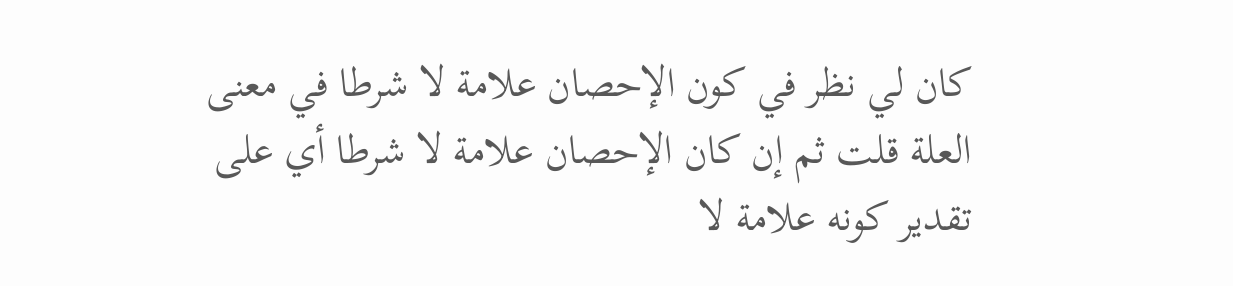كان لي نظر في كون الإحصان علامة لا شرطا في معنى العلة قلت ثم إن كان الإحصان علامة لا شرطا أي على تقدير كونه علامة لا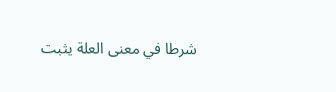شرطا في معنى العلة يثبت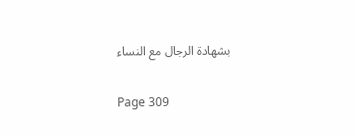بشهادة الرجال مع النساء

Page 309